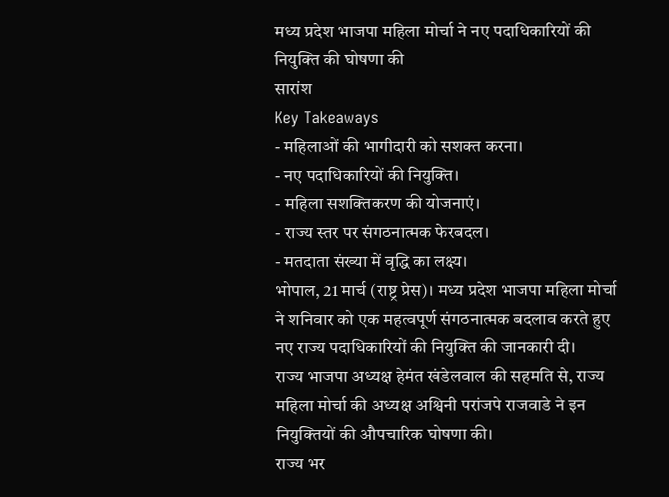मध्य प्रदेश भाजपा महिला मोर्चा ने नए पदाधिकारियों की नियुक्ति की घोषणा की
सारांश
Key Takeaways
- महिलाओं की भागीदारी को सशक्त करना।
- नए पदाधिकारियों की नियुक्ति।
- महिला सशक्तिकरण की योजनाएं।
- राज्य स्तर पर संगठनात्मक फेरबदल।
- मतदाता संख्या में वृद्धि का लक्ष्य।
भोपाल, 21 मार्च (राष्ट्र प्रेस)। मध्य प्रदेश भाजपा महिला मोर्चा ने शनिवार को एक महत्वपूर्ण संगठनात्मक बदलाव करते हुए नए राज्य पदाधिकारियों की नियुक्ति की जानकारी दी।
राज्य भाजपा अध्यक्ष हेमंत खंडेलवाल की सहमति से, राज्य महिला मोर्चा की अध्यक्ष अश्विनी परांजपे राजवाडे ने इन नियुक्तियों की औपचारिक घोषणा की।
राज्य भर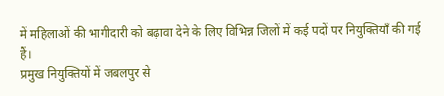में महिलाओं की भागीदारी को बढ़ावा देने के लिए विभिन्न जिलों में कई पदों पर नियुक्तियाँ की गई हैं।
प्रमुख नियुक्तियों में जबलपुर से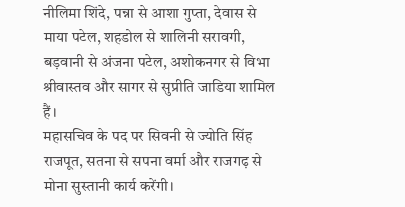नीलिमा शिंदे, पन्ना से आशा गुप्ता, देवास से माया पटेल, शहडोल से शालिनी सरावगी, बड़वानी से अंजना पटेल, अशोकनगर से विभा श्रीवास्तव और सागर से सुप्रीति जाडिया शामिल हैं।
महासचिव के पद पर सिवनी से ज्योति सिंह राजपूत, सतना से सपना वर्मा और राजगढ़ से मोना सुस्तानी कार्य करेंगी।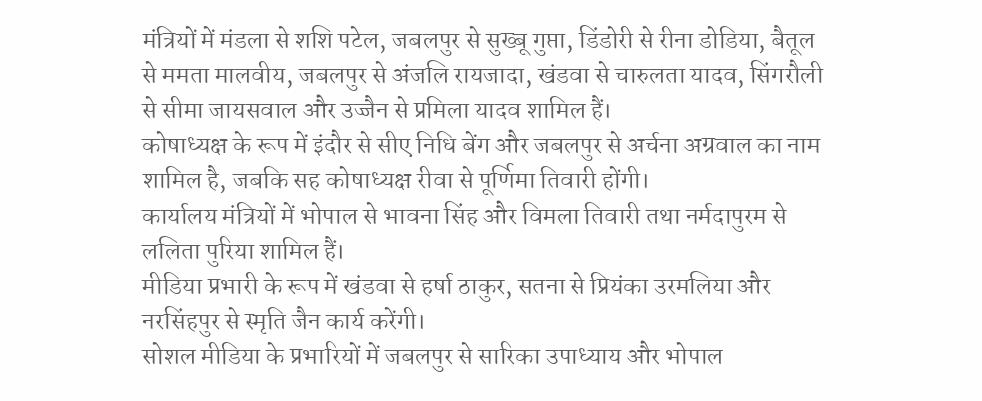मंत्रियों में मंडला से शशि पटेल, जबलपुर से सुख्बू गुप्ता, डिंडोरी से रीना डोडिया, बैतूल से ममता मालवीय, जबलपुर से अंजलि रायजादा, खंडवा से चारुलता यादव, सिंगरौली से सीमा जायसवाल और उज्जैन से प्रमिला यादव शामिल हैं।
कोषाध्यक्ष के रूप में इंदौर से सीए निधि बेंग और जबलपुर से अर्चना अग्रवाल का नाम शामिल है, जबकि सह कोषाध्यक्ष रीवा से पूर्णिमा तिवारी होंगी।
कार्यालय मंत्रियों में भोपाल से भावना सिंह और विमला तिवारी तथा नर्मदापुरम से ललिता पुरिया शामिल हैं।
मीडिया प्रभारी के रूप में खंडवा से हर्षा ठाकुर, सतना से प्रियंका उरमलिया और नरसिंहपुर से स्मृति जैन कार्य करेंगी।
सोशल मीडिया के प्रभारियों में जबलपुर से सारिका उपाध्याय और भोपाल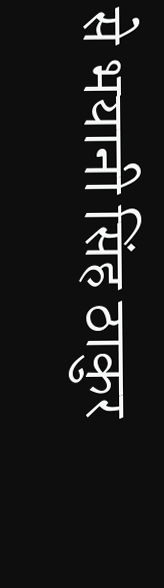से भयानी सिंह ठाकुर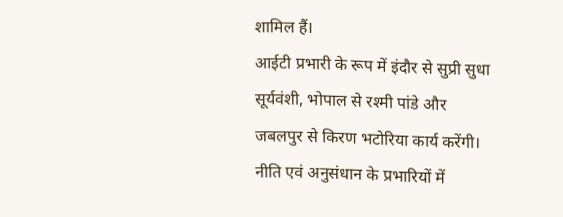शामिल हैं।
आईटी प्रभारी के रूप में इंदौर से सुप्री सुधा सूर्यवंशी, भोपाल से रश्मी पांडे और जबलपुर से किरण भटोरिया कार्य करेंगी।
नीति एवं अनुसंधान के प्रभारियों में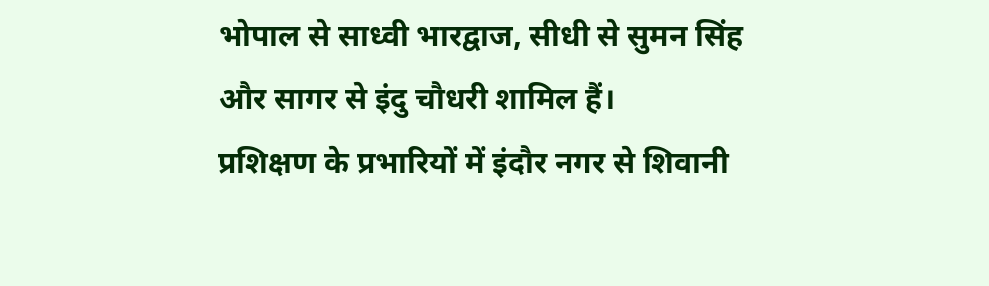भोपाल से साध्वी भारद्वाज, सीधी से सुमन सिंह और सागर से इंदु चौधरी शामिल हैं।
प्रशिक्षण के प्रभारियों में इंदौर नगर से शिवानी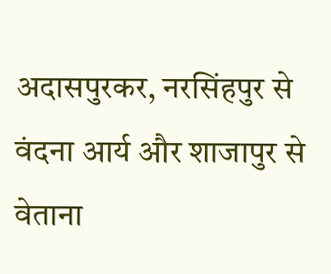अदासपुरकर, नरसिंहपुर से वंदना आर्य और शाजापुर से वेताना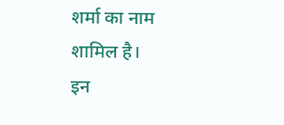शर्मा का नाम शामिल है।
इन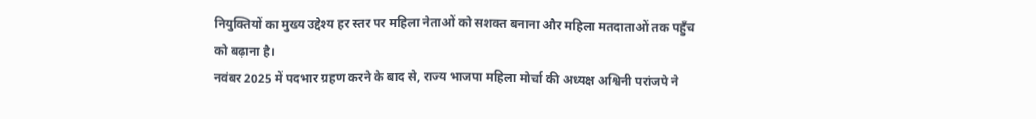नियुक्तियों का मुख्य उद्देश्य हर स्तर पर महिला नेताओं को सशक्त बनाना और महिला मतदाताओं तक पहुँच को बढ़ाना है।
नवंबर 2025 में पदभार ग्रहण करने के बाद से, राज्य भाजपा महिला मोर्चा की अध्यक्ष अश्विनी परांजपे ने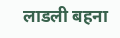लाडली बहना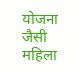योजना जैसी महिला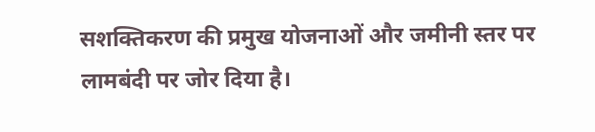सशक्तिकरण की प्रमुख योजनाओं और जमीनी स्तर पर लामबंदी पर जोर दिया है।